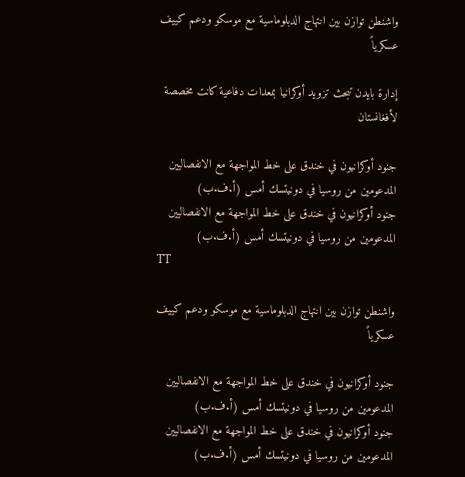واشنطن توازن بين انتهاج الدبلوماسية مع موسكو ودعم كييف عسكرياً

إدارة بايدن تبحث تزويد أوكرانيا بمعدات دفاعية كانت مخصصة لأفغانستان

جنود أوكرانيون في خندق على خط المواجهة مع الانفصاليين المدعومين من روسيا في دونيتسك أمس (أ.ف.ب)
جنود أوكرانيون في خندق على خط المواجهة مع الانفصاليين المدعومين من روسيا في دونيتسك أمس (أ.ف.ب)
TT

واشنطن توازن بين انتهاج الدبلوماسية مع موسكو ودعم كييف عسكرياً

جنود أوكرانيون في خندق على خط المواجهة مع الانفصاليين المدعومين من روسيا في دونيتسك أمس (أ.ف.ب)
جنود أوكرانيون في خندق على خط المواجهة مع الانفصاليين المدعومين من روسيا في دونيتسك أمس (أ.ف.ب)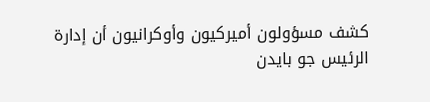كشف مسؤولون أميركيون وأوكرانيون أن إدارة الرئيس جو بايدن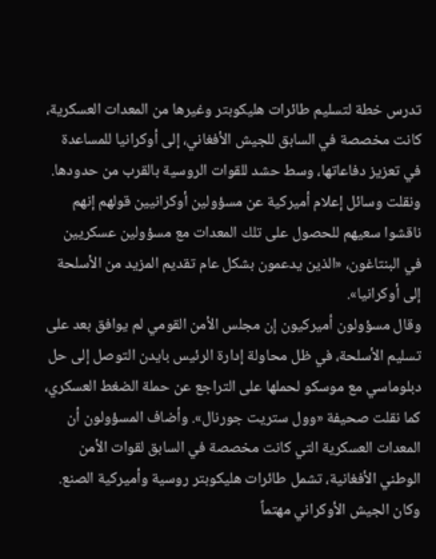تدرس خطة لتسليم طائرات هليكوبتر وغيرها من المعدات العسكرية، كانت مخصصة في السابق للجيش الأفغاني، إلى أوكرانيا للمساعدة في تعزيز دفاعاتها، وسط حشد للقوات الروسية بالقرب من حدودها.
ونقلت وسائل إعلام أميركية عن مسؤولين أوكرانيين قولهم إنهم ناقشوا سعيهم للحصول على تلك المعدات مع مسؤولين عسكريين في البنتاغون، «الذين يدعمون بشكل عام تقديم المزيد من الأسلحة إلى أوكرانيا».
وقال مسؤولون أميركيون إن مجلس الأمن القومي لم يوافق بعد على تسليم الأسلحة، في ظل محاولة إدارة الرئيس بايدن التوصل إلى حل دبلوماسي مع موسكو لحملها على التراجع عن حملة الضغط العسكري، كما نقلت صحيفة «وول ستريت جورنال». وأضاف المسؤولون أن المعدات العسكرية التي كانت مخصصة في السابق لقوات الأمن الوطني الأفغانية، تشمل طائرات هليكوبتر روسية وأميركية الصنع. وكان الجيش الأوكراني مهتماً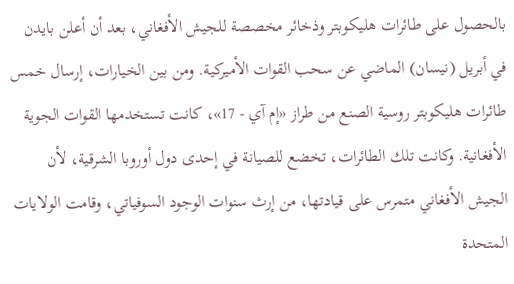بالحصول على طائرات هليكوبتر وذخائر مخصصة للجيش الأفغاني، بعد أن أعلن بايدن في أبريل (نيسان) الماضي عن سحب القوات الأميركية. ومن بين الخيارات، إرسال خمس طائرات هليكوبتر روسية الصنع من طراز «إم آي - 17»، كانت تستخدمها القوات الجوية الأفغانية. وكانت تلك الطائرات، تخضع للصيانة في إحدى دول أوروبا الشرقية، لأن الجيش الأفغاني متمرس على قيادتها، من إرث سنوات الوجود السوفياتي، وقامت الولايات المتحدة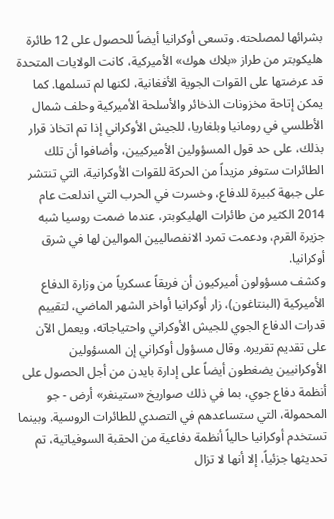بشرائها لمصلحته. وتسعى أوكرانيا أيضاً للحصول على 12 طائرة هليكوبتر من طراز «بلاك هوك» الأميركية، كانت الولايات المتحدة قد عرضتها على القوات الجوية الأفغانية، لكنها لم تسلمها. كما يمكن إتاحة مخزونات الذخائر والأسلحة الأميركية وحلف شمال الأطلسي في رومانيا وبلغاريا، للجيش الأوكراني إذا تم اتخاذ قرار بذلك، على حد قول المسؤولين الأميركيين، وأضافوا أن تلك الطائرات ستوفر مزيداً من الحركة للقوات الأوكرانية، التي تنتشر على جبهة كبيرة للدفاع، وخسرت في الحرب التي اندلعت عام 2014 الكثير من طائرات الهليكوبتر، عندما ضمت روسيا شبه جزيرة القرم، ودعمت تمرد الانفصاليين الموالين لها في شرق أوكرانيا.
وكشف مسؤولون أميركيون أن فريقاً عسكرياً من وزارة الدفاع الأميركية (البنتاغون)، زار أوكرانيا أواخر الشهر الماضي، لتقييم قدرات الدفاع الجوي للجيش الأوكراني واحتياجاته، ويعمل الآن على تقديم تقريره. وقال مسؤول أوكراني إن المسؤولين الأوكرانيين يضغطون أيضاً على إدارة بايدن من أجل الحصول على أنظمة دفاع جوي، بما في ذلك صواريخ «ستينغر» أرض - جو المحمولة، التي ستساعدهم في التصدي للطائرات الروسية. وبينما تستخدم أوكرانيا حالياً أنظمة دفاعية من الحقبة السوفياتية، تم تحديثها جزئياً، إلا أنها لا تزال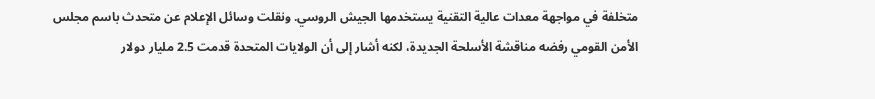متخلفة في مواجهة معدات عالية التقنية يستخدمها الجيش الروسي. ونقلت وسائل الإعلام عن متحدث باسم مجلس الأمن القومي رفضه مناقشة الأسلحة الجديدة، لكنه أشار إلى أن الولايات المتحدة قدمت 2.5 مليار دولار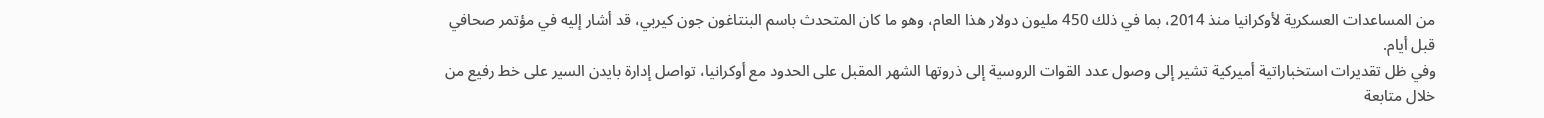من المساعدات العسكرية لأوكرانيا منذ 2014، بما في ذلك 450 مليون دولار هذا العام، وهو ما كان المتحدث باسم البنتاغون جون كيربي، قد أشار إليه في مؤتمر صحافي قبل أيام.
وفي ظل تقديرات استخباراتية أميركية تشير إلى وصول عدد القوات الروسية إلى ذروتها الشهر المقبل على الحدود مع أوكرانيا، تواصل إدارة بايدن السير على خط رفيع من خلال متابعة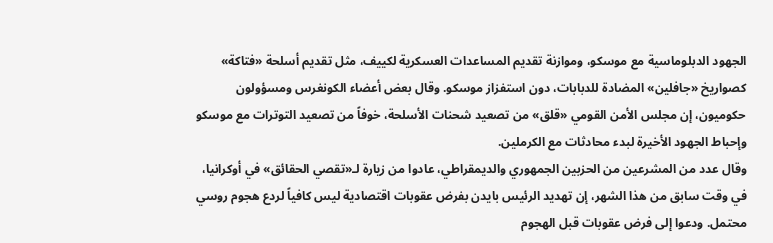الجهود الدبلوماسية مع موسكو، وموازنة تقديم المساعدات العسكرية لكييف، مثل تقديم أسلحة «فتاكة» كصواريخ «جافلين» المضادة للدبابات، دون استفزاز موسكو. وقال بعض أعضاء الكونغرس ومسؤولون حكوميون، إن مجلس الأمن القومي «قلق» من تصعيد شحنات الأسلحة، خوفاً من تصعيد التوترات مع موسكو وإحباط الجهود الأخيرة لبدء محادثات مع الكرملين.
وقال عدد من المشرعين من الحزبين الجمهوري والديمقراطي، عادوا من زيارة لـ«تقصي الحقائق» في أوكرانيا، في وقت سابق من هذا الشهر، إن تهديد الرئيس بايدن بفرض عقوبات اقتصادية ليس كافياً لردع هجوم روسي محتمل. ودعوا إلى فرض عقوبات قبل الهجوم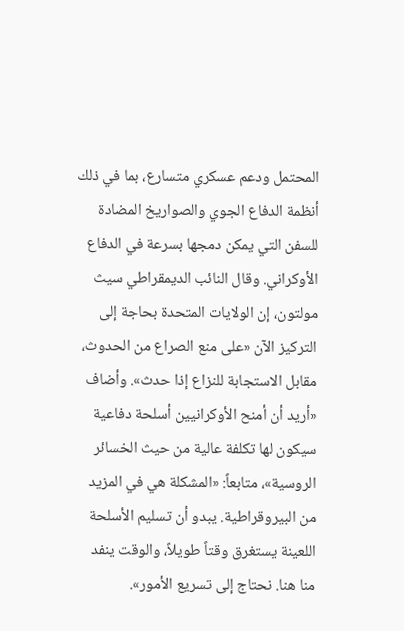المحتمل ودعم عسكري متسارع، بما في ذلك أنظمة الدفاع الجوي والصواريخ المضادة للسفن التي يمكن دمجها بسرعة في الدفاع الأوكراني. وقال النائب الديمقراطي سيث مولتون، إن الولايات المتحدة بحاجة إلى التركيز الآن «على منع الصراع من الحدوث، مقابل الاستجابة للنزاع إذا حدث». وأضاف «أريد أن أمنح الأوكرانيين أسلحة دفاعية سيكون لها تكلفة عالية من حيث الخسائر الروسية»، متابعاً: «المشكلة هي في المزيد من البيروقراطية. يبدو أن تسليم الأسلحة اللعينة يستغرق وقتاً طويلاً، والوقت ينفد منا هنا. نحتاج إلى تسريع الأمور».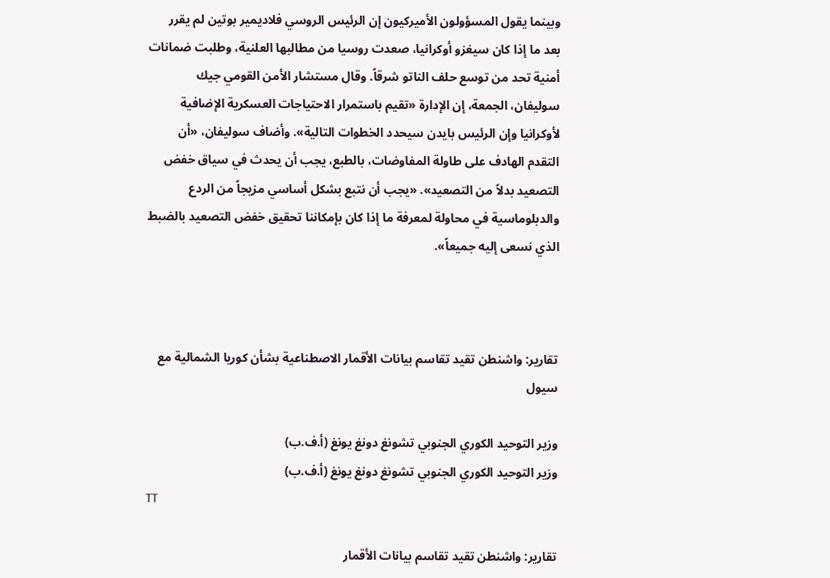وبينما يقول المسؤولون الأميركيون إن الرئيس الروسي فلاديمير بوتين لم يقرر بعد ما إذا كان سيغزو أوكرانيا، صعدت روسيا من مطالبها العلنية، وطلبت ضمانات أمنية تحد من توسع حلف الناتو شرقاً. وقال مستشار الأمن القومي جيك سوليفان، الجمعة، إن الإدارة «تقيم باستمرار الاحتياجات العسكرية الإضافية لأوكرانيا وإن الرئيس بايدن سيحدد الخطوات التالية». وأضاف سوليفان، «أن التقدم الهادف على طاولة المفاوضات، بالطبع، يجب أن يحدث في سياق خفض التصعيد بدلاً من التصعيد». «يجب أن نتبع بشكل أساسي مزيجاً من الردع والدبلوماسية في محاولة لمعرفة ما إذا كان بإمكاننا تحقيق خفض التصعيد بالضبط الذي نسعى إليه جميعاً».



تقارير: واشنطن تقيد تقاسم بيانات الأقمار الاصطناعية بشأن كوريا الشمالية مع سيول

وزير التوحيد الكوري الجنوبي تشونغ دونغ يونغ (أ.ف.ب)
وزير التوحيد الكوري الجنوبي تشونغ دونغ يونغ (أ.ف.ب)
TT

تقارير: واشنطن تقيد تقاسم بيانات الأقمار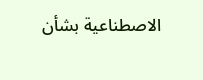الاصطناعية بشأن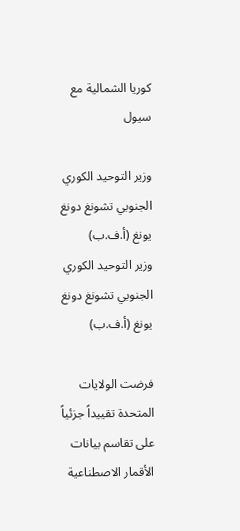كوريا الشمالية مع سيول

وزير التوحيد الكوري الجنوبي تشونغ دونغ يونغ (أ.ف.ب)
وزير التوحيد الكوري الجنوبي تشونغ دونغ يونغ (أ.ف.ب)

فرضت الولايات المتحدة تقييداً جزئياً على تقاسم بيانات الأقمار الاصطناعية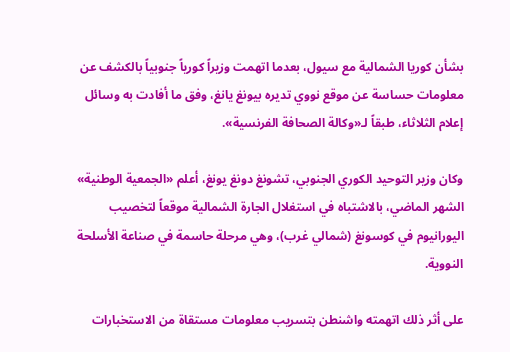بشأن كوريا الشمالية مع سيول، بعدما اتهمت وزيراً كورياً جنوبياً بالكشف عن معلومات حساسة عن موقع نووي تديره بيونغ يانغ، وفق ما أفادت به وسائل إعلام الثلاثاء، طبقاً لـ«وكالة الصحافة الفرنسية».

وكان وزير التوحيد الكوري الجنوبي، تشونغ دونغ يونغ، أعلم «الجمعية الوطنية» الشهر الماضي، بالاشتباه في استغلال الجارة الشمالية موقعاً لتخصيب اليورانيوم في كوسونغ (شمالي غرب)، وهي مرحلة حاسمة في صناعة الأسلحة النووية.

على أثر ذلك اتهمته واشنطن بتسريب معلومات مستقاة من الاستخبارات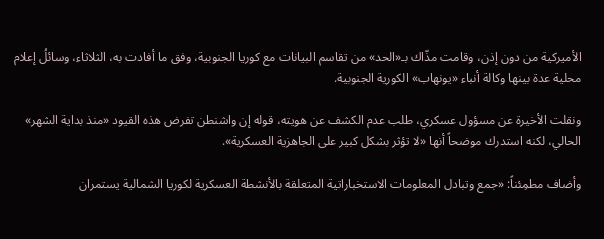الأميركية من دون إذن، وقامت مذّاك بـ«الحد» من تقاسم البيانات مع كوريا الجنوبية، وفق ما أفادت به، الثلاثاء، وسائلُ إعلام محلية عدة بينها وكالة أنباء «يونهاب» الكورية الجنوبية.

ونقلت الأخيرة عن مسؤول عسكري، طلب عدم الكشف عن هويته، قوله إن واشنطن تفرض هذه القيود «منذ بداية الشهر» الحالي، لكنه استدرك موضحاً أنها «لا تؤثر بشكل كبير على الجاهزية العسكرية».

وأضاف مطمِئناً: «جمع وتبادل المعلومات الاستخباراتية المتعلقة بالأنشطة العسكرية لكوريا الشمالية يستمران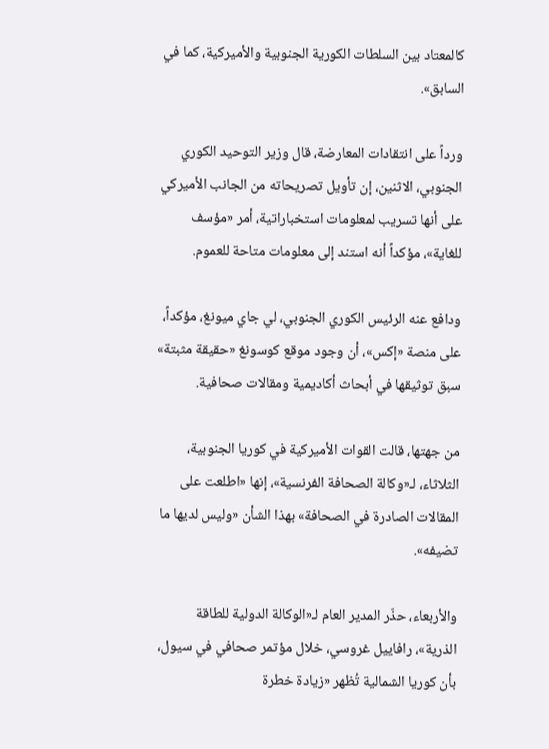كالمعتاد بين السلطات الكورية الجنوبية والأميركية، كما في السابق».

ورداً على انتقادات المعارضة، قال وزير التوحيد الكوري الجنوبي، الاثنين، إن تأويل تصريحاته من الجانب الأميركي على أنها تسريب لمعلومات استخباراتية، أمر «مؤسف للغاية»، مؤكداً أنه استند إلى معلومات متاحة للعموم.

ودافع عنه الرئيس الكوري الجنوبي، لي جاي ميونغ، مؤكداً، على منصة «إكس»، أن وجود موقع كوسونغ «حقيقة مثبتة» سبق توثيقها في أبحاث أكاديمية ومقالات صحافية.

من جهتها، قالت القوات الأميركية في كوريا الجنوبية، الثلاثاء، لـ«وكالة الصحافة الفرنسية»، إنها «اطلعت على المقالات الصادرة في الصحافة» بهذا الشأن «وليس لديها ما تضيفه».

والأربعاء، حذّر المدير العام لـ«الوكالة الدولية للطاقة الذرية»، رافاييل غروسي، خلال مؤتمر صحافي في سيول، بأن كوريا الشمالية تُظهر «زيادة خطرة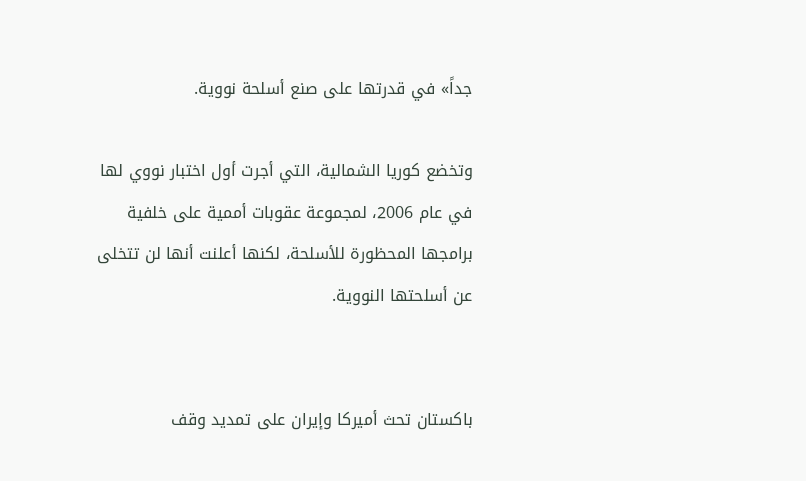جداً» في قدرتها على صنع أسلحة نووية.

وتخضع كوريا الشمالية، التي أجرت أول اختبار نووي لها في عام 2006، لمجموعة عقوبات أممية على خلفية برامجها المحظورة للأسلحة، لكنها أعلنت أنها لن تتخلى عن أسلحتها النووية.


باكستان تحث أميركا وإيران على تمديد وقف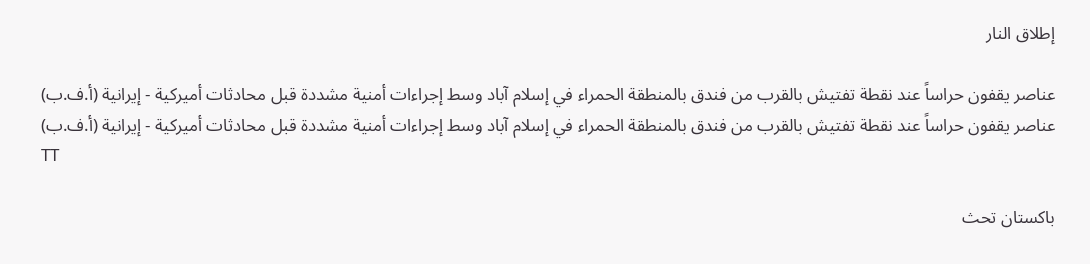إطلاق النار

عناصر يقفون حراساً عند نقطة تفتيش بالقرب من فندق بالمنطقة الحمراء في إسلام آباد وسط إجراءات أمنية مشددة قبل محادثات أميركية - إيرانية (أ.ف.ب)
عناصر يقفون حراساً عند نقطة تفتيش بالقرب من فندق بالمنطقة الحمراء في إسلام آباد وسط إجراءات أمنية مشددة قبل محادثات أميركية - إيرانية (أ.ف.ب)
TT

باكستان تحث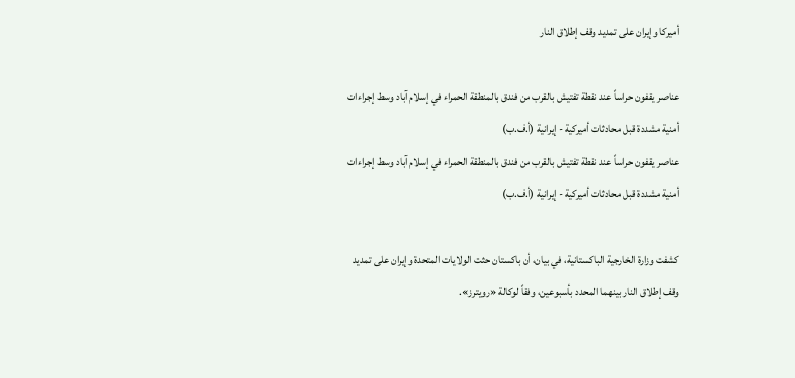أميركا وإيران على تمديد وقف إطلاق النار

عناصر يقفون حراساً عند نقطة تفتيش بالقرب من فندق بالمنطقة الحمراء في إسلام آباد وسط إجراءات أمنية مشددة قبل محادثات أميركية - إيرانية (أ.ف.ب)
عناصر يقفون حراساً عند نقطة تفتيش بالقرب من فندق بالمنطقة الحمراء في إسلام آباد وسط إجراءات أمنية مشددة قبل محادثات أميركية - إيرانية (أ.ف.ب)

كشفت وزارة الخارجية الباكستانية، في بيان، أن باكستان حثت الولايات المتحدة وإيران ‌على تمديد وقف ‌إطلاق النار ‌بينهما المحدد بأسبوعين، وفقاً لوكالة «رويترز».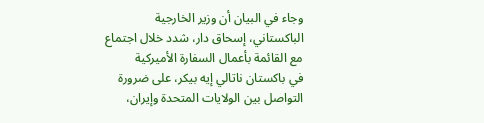وجاء في البيان أن وزير الخارجية الباكستاني، إسحاق دار، شدد خلال اجتماع مع ‌القائمة ‌بأعمال السفارة ‌الأميركية في ‌باكستان ناتالي إيه بيكر، على ضرورة التواصل بين ‌الولايات المتحدة وإيران،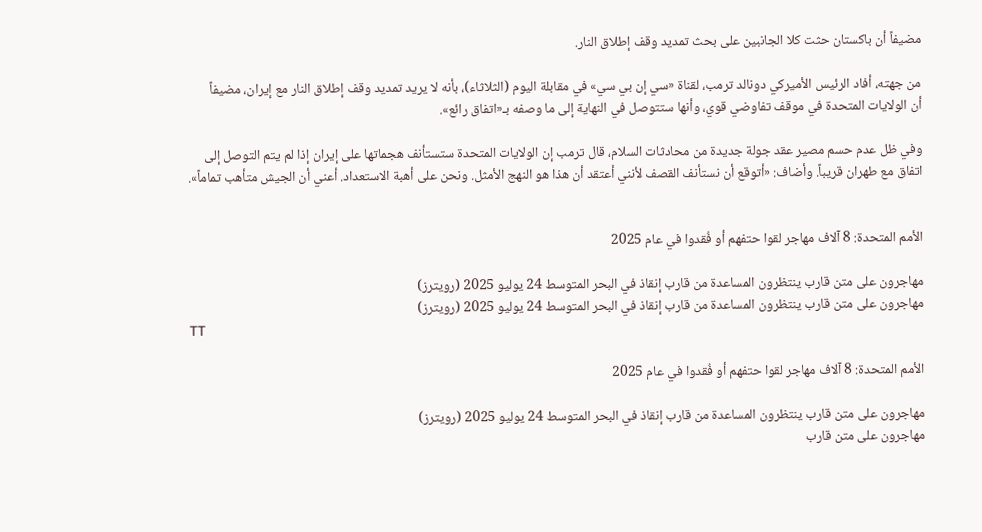مضيفاً أن باكستان حثت كلا الجانبين على بحث تمديد وقف إطلاق النار.

من جهته، أفاد الرئيس الأميركي دونالد ترمب، لقناة «سي إن بي سي» في مقابلة اليوم (الثلاثاء)، بأنه لا يريد تمديد وقف إطلاق النار مع إيران، مضيفاً أن ‌الولايات المتحدة في ‌موقف تفاوضي ‌قوي، وأنها ستتوصل في النهاية إلى ما وصفه بـ«اتفاق رائع».

وفي ظل ‌عدم حسم مصير ‌عقد جولة جديدة من محادثات السلام، قال ترمب إن الولايات المتحدة ‌ستستأنف هجماتها على إيران إذا لم يتم التوصل إلى اتفاق مع طهران قريباً. وأضاف: «أتوقع أن نستأنف القصف لأنني أعتقد أن هذا هو النهج الأمثل. ونحن على أهبة الاستعداد. أعني أن الجيش متأهب تماماً».


الأمم المتحدة: 8 آلاف مهاجر لقوا حتفهم أو فُقدوا في عام 2025

مهاجرون على متن قارب ينتظرون المساعدة من قارب إنقاذ في البحر المتوسط 24 يوليو 2025 (رويترز)
مهاجرون على متن قارب ينتظرون المساعدة من قارب إنقاذ في البحر المتوسط 24 يوليو 2025 (رويترز)
TT

الأمم المتحدة: 8 آلاف مهاجر لقوا حتفهم أو فُقدوا في عام 2025

مهاجرون على متن قارب ينتظرون المساعدة من قارب إنقاذ في البحر المتوسط 24 يوليو 2025 (رويترز)
مهاجرون على متن قارب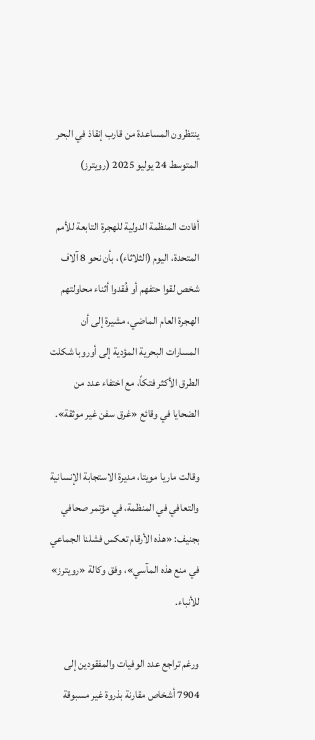ينتظرون المساعدة من قارب إنقاذ في البحر المتوسط 24 يوليو 2025 (رويترز)

أفادت المنظمة الدولية للهجرة التابعة للأمم المتحدة، اليوم (الثلاثاء)، بأن نحو 8 آلاف شخص لقوا حتفهم أو فُقدوا أثناء محاولتهم الهجرة العام الماضي، مشيرة إلى أن المسارات البحرية المؤدية إلى أوروبا شكلت الطرق الأكثر فتكاً، مع اختفاء عدد من الضحايا في وقائع «غرق سفن غير موثقة».

وقالت ماريا مويتا، مديرة الاستجابة الإنسانية والتعافي في المنظمة، في مؤتمر صحافي بجنيف: «هذه الأرقام تعكس فشلنا الجماعي في منع هذه المآسي»، وفق وكالة «رويترز» للأنباء.

ورغم تراجع عدد الوفيات والمفقودين إلى 7904 أشخاص مقارنة بذروة غير مسبوقة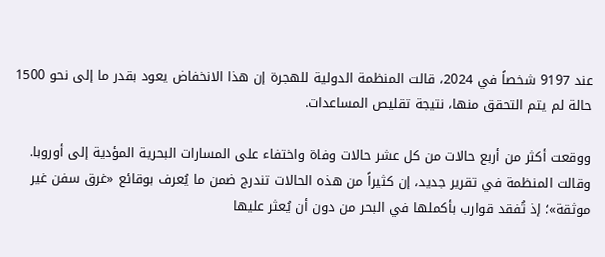عند 9197 شخصاً في 2024، قالت المنظمة الدولية للهجرة إن هذا الانخفاض يعود بقدر ما إلى نحو 1500 حالة لم يتم التحقق منها، نتيجة تقليص المساعدات.

ووقعت أكثر من أربع حالات من كل عشر حالات وفاة واختفاء على المسارات البحرية المؤدية إلى أوروبا. وقالت المنظمة في تقرير جديد، إن كثيراً من هذه الحالات تندرج ضمن ما يُعرف بوقائع «غرق سفن غير موثقة»؛ إذ تُفقد قوارب بأكملها في البحر من دون أن يُعثر عليها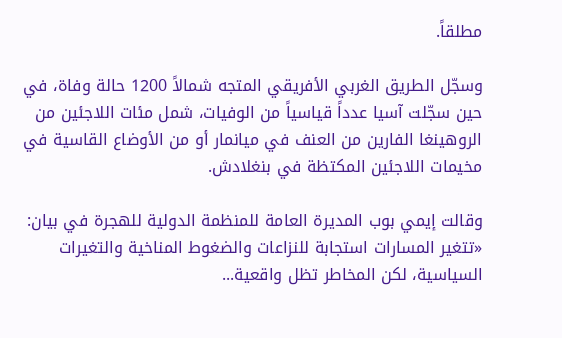مطلقاً.

وسجّل الطريق الغربي الأفريقي المتجه شمالاً 1200 حالة وفاة، في حين سجّلت آسيا عدداً قياسياً من الوفيات، شمل مئات اللاجئين من الروهينغا الفارين من العنف في ميانمار أو من الأوضاع القاسية في مخيمات اللاجئين المكتظة في بنغلادش.

وقالت إيمي بوب المديرة العامة للمنظمة الدولية للهجرة في بيان: «تتغير المسارات استجابة للنزاعات والضغوط المناخية والتغيرات السياسية، لكن المخاطر تظل واقعية...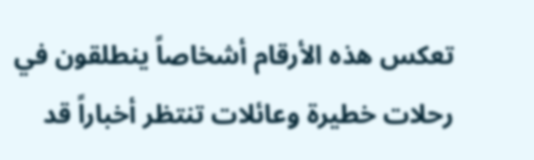تعكس هذه الأرقام أشخاصاً ينطلقون في رحلات خطيرة وعائلات تنتظر أخباراً قد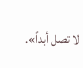لا تصل أبداً».